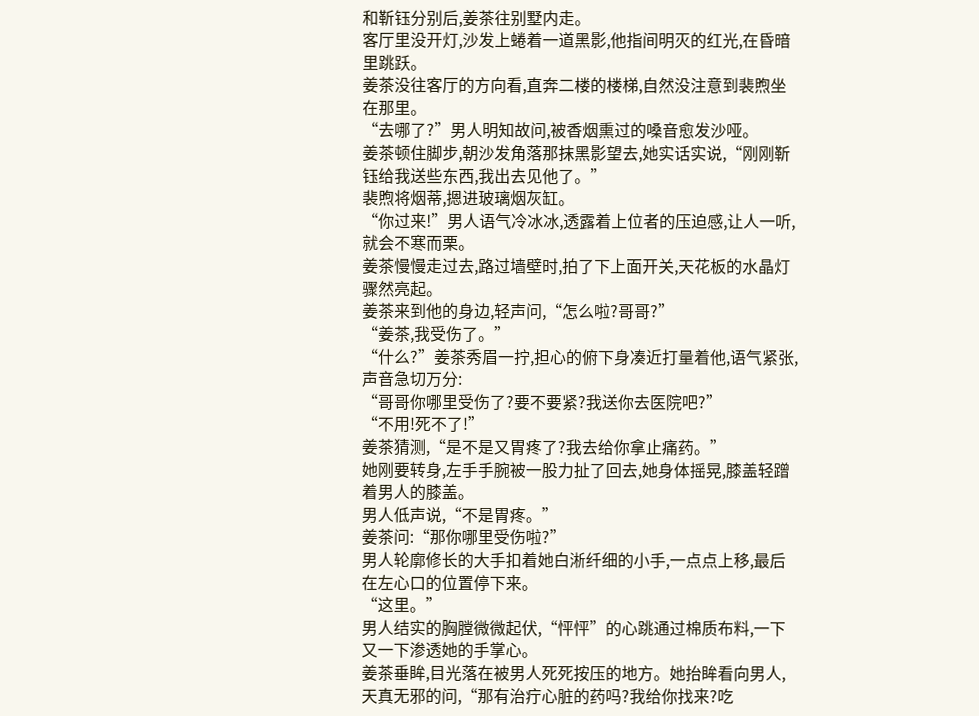和靳钰分别后,姜茶往别墅内走。
客厅里没开灯,沙发上蜷着一道黑影,他指间明灭的红光,在昏暗里跳跃。
姜茶没往客厅的方向看,直奔二楼的楼梯,自然没注意到裴煦坐在那里。
“去哪了?”男人明知故问,被香烟熏过的嗓音愈发沙哑。
姜茶顿住脚步,朝沙发角落那抹黑影望去,她实话实说,“刚刚靳钰给我送些东西,我出去见他了。”
裴煦将烟蒂,摁进玻璃烟灰缸。
“你过来!”男人语气冷冰冰,透露着上位者的压迫感,让人一听,就会不寒而栗。
姜茶慢慢走过去,路过墙壁时,拍了下上面开关,天花板的水晶灯骤然亮起。
姜茶来到他的身边,轻声问,“怎么啦?哥哥?”
“姜茶,我受伤了。”
“什么?”姜茶秀眉一拧,担心的俯下身凑近打量着他,语气紧张,声音急切万分:
“哥哥你哪里受伤了?要不要紧?我送你去医院吧?”
“不用!死不了!”
姜茶猜测,“是不是又胃疼了?我去给你拿止痛药。”
她刚要转身,左手手腕被一股力扯了回去,她身体摇晃,膝盖轻蹭着男人的膝盖。
男人低声说,“不是胃疼。”
姜茶问:“那你哪里受伤啦?”
男人轮廓修长的大手扣着她白淅纤细的小手,一点点上移,最后在左心口的位置停下来。
“这里。”
男人结实的胸膛微微起伏,“怦怦”的心跳通过棉质布料,一下又一下渗透她的手掌心。
姜茶垂眸,目光落在被男人死死按压的地方。她抬眸看向男人,天真无邪的问,“那有治疔心脏的药吗?我给你找来?吃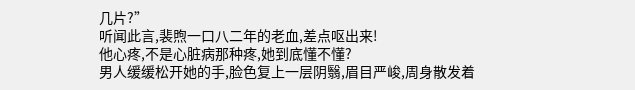几片?”
听闻此言,裴煦一口八二年的老血,差点呕出来!
他心疼,不是心脏病那种疼,她到底懂不懂?
男人缓缓松开她的手,脸色复上一层阴翳,眉目严峻,周身散发着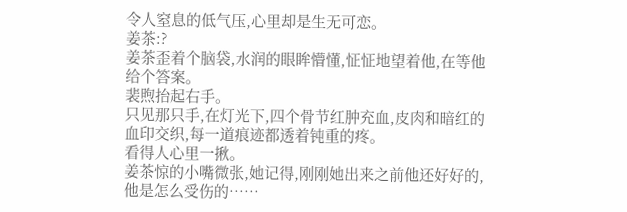令人窒息的低气压,心里却是生无可恋。
姜茶:?
姜茶歪着个脑袋,水润的眼眸懵懂,怔怔地望着他,在等他给个答案。
裴煦抬起右手。
只见那只手,在灯光下,四个骨节红肿充血,皮肉和暗红的血印交织,每一道痕迹都透着钝重的疼。
看得人心里一揪。
姜茶惊的小嘴微张,她记得,刚刚她出来之前他还好好的,他是怎么受伤的……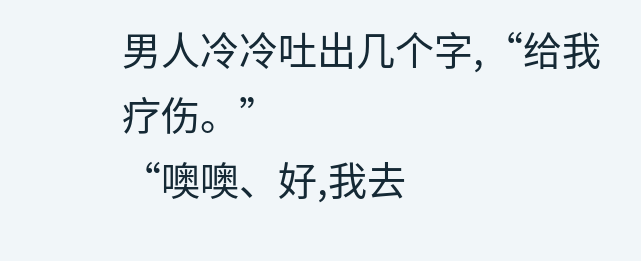男人冷冷吐出几个字,“给我疗伤。”
“噢噢、好,我去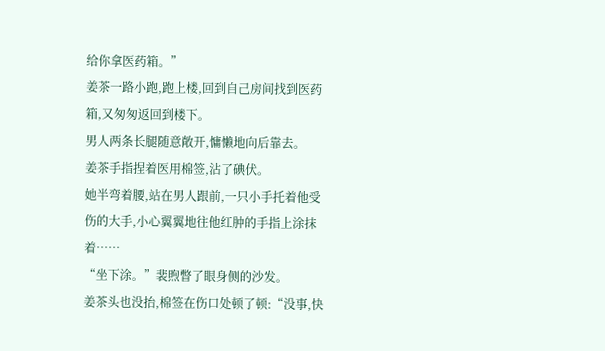给你拿医药箱。”
姜茶一路小跑,跑上楼,回到自己房间找到医药箱,又匆匆返回到楼下。
男人两条长腿随意敞开,慵懒地向后靠去。
姜茶手指捏着医用棉签,沾了碘伏。
她半弯着腰,站在男人跟前,一只小手托着他受伤的大手,小心翼翼地往他红肿的手指上涂抹着……
“坐下涂。”裴煦瞥了眼身侧的沙发。
姜茶头也没抬,棉签在伤口处顿了顿:“没事,快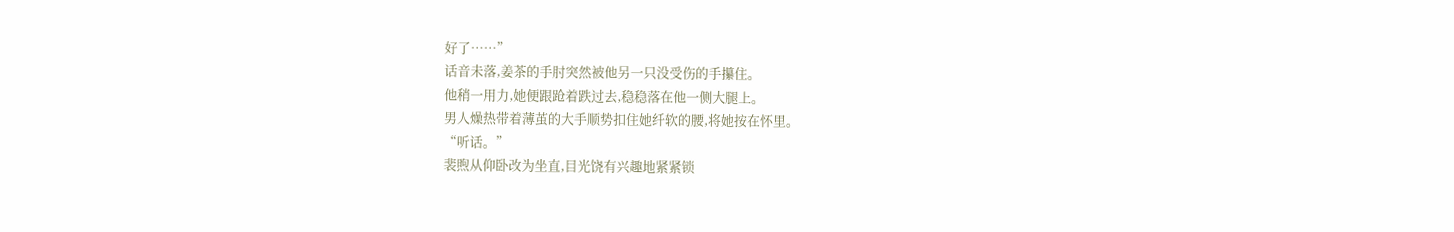好了……”
话音未落,姜茶的手肘突然被他另一只没受伤的手攥住。
他稍一用力,她便跟跄着跌过去,稳稳落在他一侧大腿上。
男人燥热带着薄茧的大手顺势扣住她纤软的腰,将她按在怀里。
“听话。”
裴煦从仰卧改为坐直,目光饶有兴趣地紧紧锁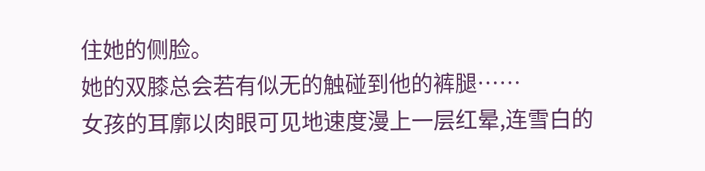住她的侧脸。
她的双膝总会若有似无的触碰到他的裤腿……
女孩的耳廓以肉眼可见地速度漫上一层红晕,连雪白的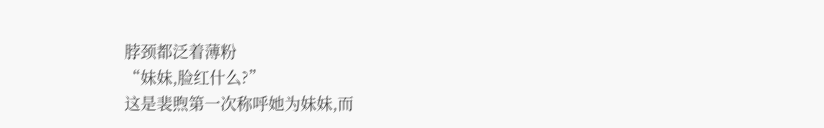脖颈都泛着薄粉
“妹妹,脸红什么?”
这是裴煦第一次称呼她为妹妹,而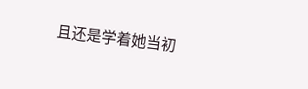且还是学着她当初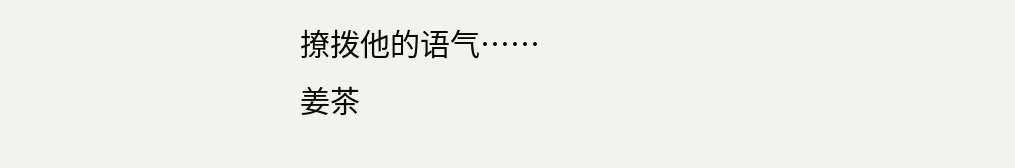撩拨他的语气……
姜茶